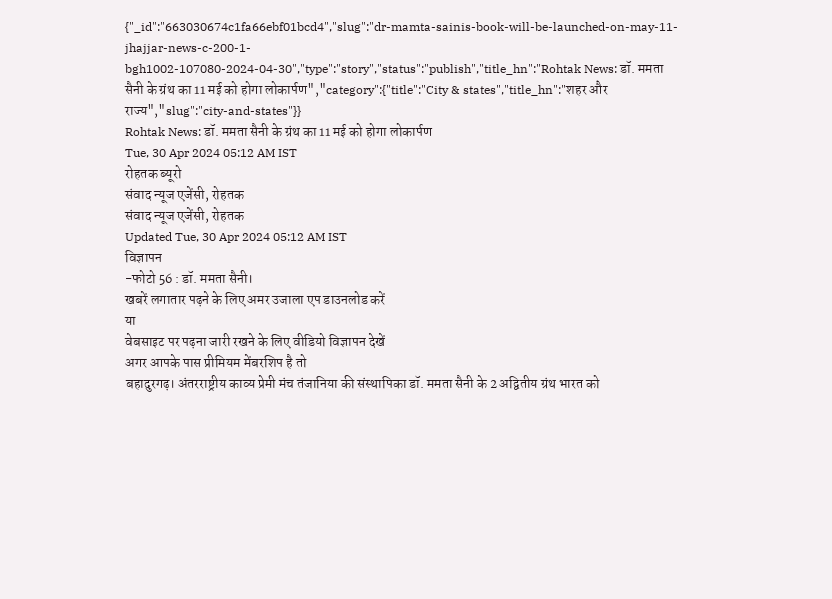{"_id":"663030674c1fa66ebf01bcd4","slug":"dr-mamta-sainis-book-will-be-launched-on-may-11-jhajjar-news-c-200-1-bgh1002-107080-2024-04-30","type":"story","status":"publish","title_hn":"Rohtak News: डॉ. ममता सैनी के ग्रंथ का 11 मई को होगा लोकार्पण","category":{"title":"City & states","title_hn":"शहर और राज्य","slug":"city-and-states"}}
Rohtak News: डॉ. ममता सैनी के ग्रंथ का 11 मई को होगा लोकार्पण
Tue, 30 Apr 2024 05:12 AM IST
रोहतक ब्यूरो
संवाद न्यूज एजेंसी, रोहतक
संवाद न्यूज एजेंसी, रोहतक
Updated Tue, 30 Apr 2024 05:12 AM IST
विज्ञापन
-फोटो 56 : डॉ. ममता सैनी।
खबरें लगातार पढ़ने के लिए अमर उजाला एप डाउनलोड करें
या
वेबसाइट पर पढ़ना जारी रखने के लिए वीडियो विज्ञापन देखें
अगर आपके पास प्रीमियम मेंबरशिप है तो
बहादुरगढ़। अंतरराष्ट्रीय काव्य प्रेमी मंच तंजानिया की संस्थापिका डॉ. ममता सैनी के 2 अद्वितीय ग्रंथ भारत को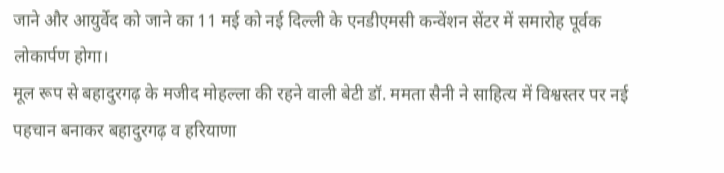जाने और आयुर्वेद को जाने का 11 मई को नई दिल्ली के एनडीएमसी कन्वेंशन सेंटर में समारोह पूर्वक लोकार्पण होगा।
मूल रूप से बहादुरगढ़ के मजीद मोहल्ला की रहने वाली बेटी डॉ. ममता सैनी ने साहित्य में विश्वस्तर पर नई पहचान बनाकर बहादुरगढ़ व हरियाणा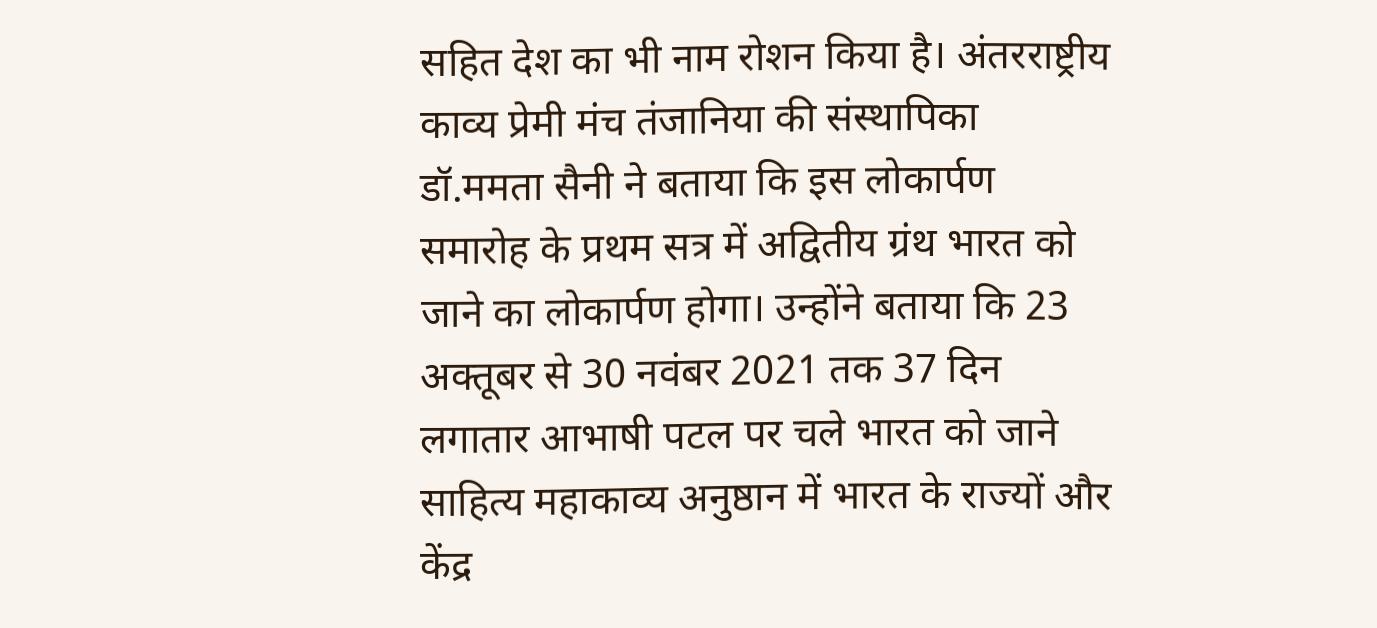सहित देश का भी नाम रोशन किया है। अंतरराष्ट्रीय काव्य प्रेमी मंच तंजानिया की संस्थापिका डॉ.ममता सैनी ने बताया कि इस लोकार्पण समारोह के प्रथम सत्र में अद्वितीय ग्रंथ भारत को जाने का लोकार्पण होगा। उन्होंने बताया कि 23 अक्तूबर से 30 नवंबर 2021 तक 37 दिन लगातार आभाषी पटल पर चले भारत को जाने साहित्य महाकाव्य अनुष्ठान में भारत के राज्यों और केंद्र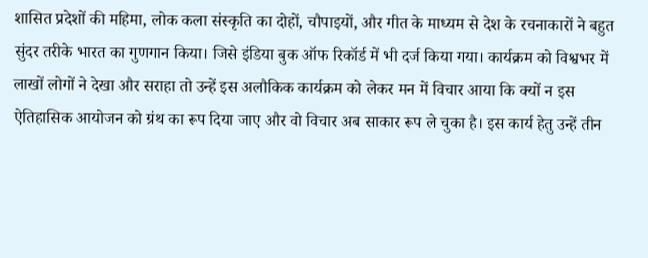शासित प्रदेशों की महिमा, लोक कला संस्कृति का दोहों, चौपाइयों, और गीत के माध्यम से देश के रचनाकारों ने बहुत सुंदर तरीके भारत का गुणगान किया। जिसे इंडिया बुक ऑफ रिकॉर्ड में भी दर्ज किया गया। कार्यक्रम को विश्वभर में लाखों लोगों ने देखा और सराहा तो उन्हें इस अलौकिक कार्यक्रम को लेकर मन में विचार आया कि क्यों न इस ऐतिहासिक आयोजन को ग्रंथ का रूप दिया जाए और वो विचार अब साकार रूप ले चुका है। इस कार्य हेतु उन्हें तीन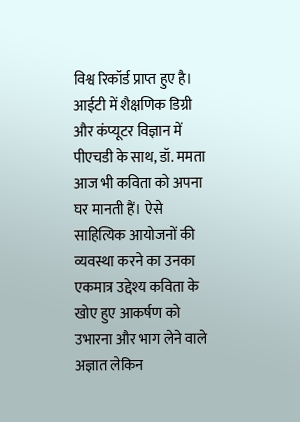विश्व रिकॉर्ड प्राप्त हुए है। आईटी में शैक्षणिक डिग्री और कंप्यूटर विज्ञान में पीएचडी के साथ, डॉ. ममता आज भी कविता को अपना घर मानती हैं। ऐसे साहित्यिक आयोजनों की व्यवस्था करने का उनका एकमात्र उद्देश्य कविता के खोए हुए आकर्षण को उभारना और भाग लेने वाले अज्ञात लेकिन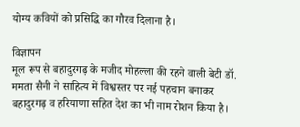योग्य कवियों को प्रसिद्धि का गौरव दिलाना है।

विज्ञापन
मूल रूप से बहादुरगढ़ के मजीद मोहल्ला की रहने वाली बेटी डॉ. ममता सैनी ने साहित्य में विश्वस्तर पर नई पहचान बनाकर बहादुरगढ़ व हरियाणा सहित देश का भी नाम रोशन किया है।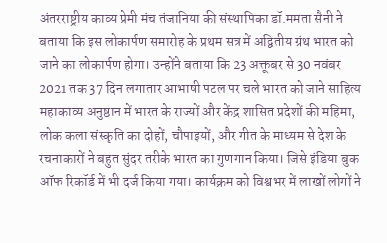अंतरराष्ट्रीय काव्य प्रेमी मंच तंजानिया की संस्थापिका डॉ.ममता सैनी ने बताया कि इस लोकार्पण समारोह के प्रथम सत्र में अद्वितीय ग्रंथ भारत को जाने का लोकार्पण होगा। उन्होंने बताया कि 23 अक्तूबर से 30 नवंबर 2021 तक 37 दिन लगातार आभाषी पटल पर चले भारत को जाने साहित्य महाकाव्य अनुष्ठान में भारत के राज्यों और केंद्र शासित प्रदेशों की महिमा, लोक कला संस्कृति का दोहों, चौपाइयों, और गीत के माध्यम से देश के रचनाकारों ने बहुत सुंदर तरीके भारत का गुणगान किया। जिसे इंडिया बुक ऑफ रिकॉर्ड में भी दर्ज किया गया। कार्यक्रम को विश्वभर में लाखों लोगों ने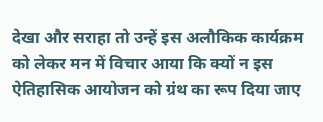देखा और सराहा तो उन्हें इस अलौकिक कार्यक्रम को लेकर मन में विचार आया कि क्यों न इस ऐतिहासिक आयोजन को ग्रंथ का रूप दिया जाए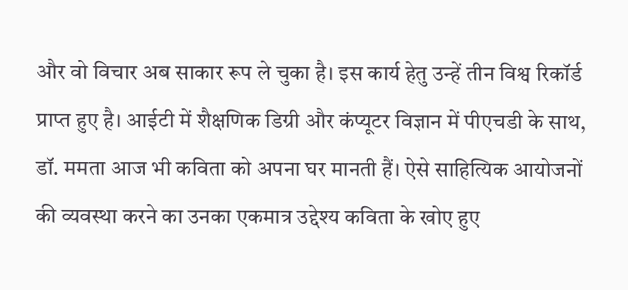और वो विचार अब साकार रूप ले चुका है। इस कार्य हेतु उन्हें तीन विश्व रिकॉर्ड प्राप्त हुए है। आईटी में शैक्षणिक डिग्री और कंप्यूटर विज्ञान में पीएचडी के साथ, डॉ. ममता आज भी कविता को अपना घर मानती हैं। ऐसे साहित्यिक आयोजनों की व्यवस्था करने का उनका एकमात्र उद्देश्य कविता के खोए हुए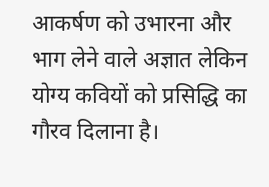आकर्षण को उभारना और भाग लेने वाले अज्ञात लेकिन योग्य कवियों को प्रसिद्धि का गौरव दिलाना है।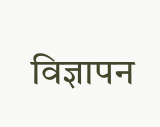विज्ञापन